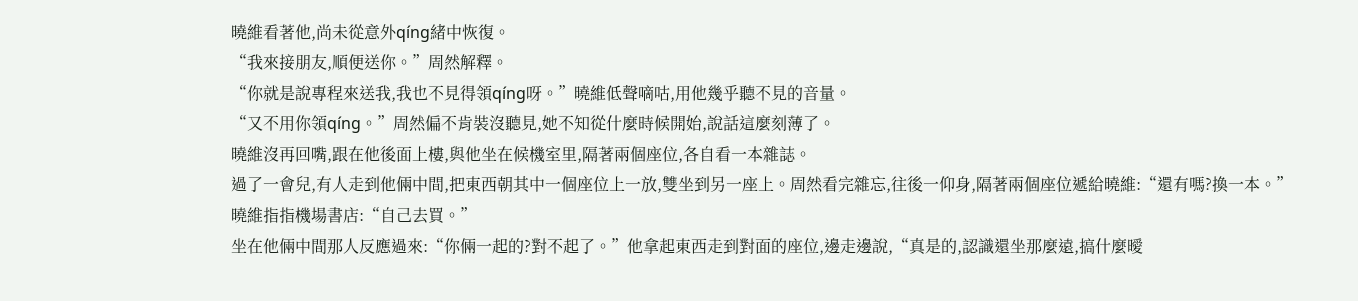曉維看著他,尚未從意外qíng緒中恢復。
“我來接朋友,順便送你。”周然解釋。
“你就是說專程來送我,我也不見得領qíng呀。”曉維低聲嘀咕,用他幾乎聽不見的音量。
“又不用你領qíng。”周然偏不肯裝沒聽見,她不知從什麼時候開始,說話這麼刻薄了。
曉維沒再回嘴,跟在他後面上樓,與他坐在候機室里,隔著兩個座位,各自看一本雜誌。
過了一會兒,有人走到他倆中間,把東西朝其中一個座位上一放,雙坐到另一座上。周然看完雜忘,往後一仰身,隔著兩個座位遞給曉維:“還有嗎?換一本。”
曉維指指機場書店:“自己去買。”
坐在他倆中間那人反應過來:“你倆一起的?對不起了。”他拿起東西走到對面的座位,邊走邊說,“真是的,認識還坐那麼遠,搞什麼曖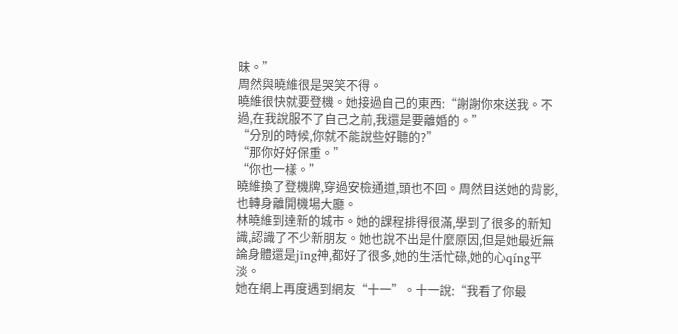昧。”
周然與曉維很是哭笑不得。
曉維很快就要登機。她接過自己的東西:“謝謝你來送我。不過,在我說服不了自己之前,我還是要離婚的。”
“分別的時候,你就不能說些好聽的?”
“那你好好保重。”
“你也一樣。”
曉維換了登機牌,穿過安檢通道,頭也不回。周然目送她的背影,也轉身離開機場大廳。
林曉維到達新的城市。她的課程排得很滿,學到了很多的新知識,認識了不少新朋友。她也說不出是什麼原因,但是她最近無論身體還是jīng神,都好了很多,她的生活忙碌,她的心qíng平淡。
她在網上再度遇到網友“十一”。十一說:“我看了你最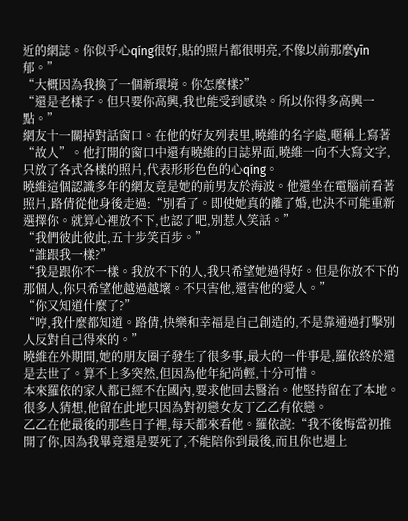近的網誌。你似乎心qíng很好,貼的照片都很明亮,不像以前那麼yīn郁。”
“大概因為我換了一個新環境。你怎麼樣?”
“還是老樣子。但只要你高興,我也能受到感染。所以你得多高興一點。”
網友十一關掉對話窗口。在他的好友列表里,曉維的名字處,暱稱上寫著“故人”。他打開的窗口中還有曉維的日誌界面,曉維一向不大寫文字,只放了各式各樣的照片,代表形形色色的心qíng。
曉維這個認識多年的網友竟是她的前男友於海波。他還坐在電腦前看著照片,路倩從他身後走過:“別看了。即使她真的離了婚,也決不可能重新選擇你。就算心裡放不下,也認了吧,別惹人笑話。”
“我們彼此彼此,五十步笑百步。”
“誰跟我一樣?”
“我是跟你不一樣。我放不下的人,我只希望她過得好。但是你放不下的那個人,你只希望他越過越壞。不只害他,還害他的愛人。”
“你又知道什麼了?”
“哼,我什麼都知道。路倩,快樂和幸福是自己創造的,不是靠通過打擊別人反對自己得來的。”
曉維在外期間,她的朋友圈子發生了很多事,最大的一件事是,羅依終於還是去世了。算不上多突然,但因為他年紀尚輕,十分可惜。
本來羅依的家人都已經不在國內,要求他回去醫治。他堅持留在了本地。很多人猜想,他留在此地只因為對初戀女友丁乙乙有依戀。
乙乙在他最後的那些日子裡,每天都來看他。羅依說:“我不後悔當初推開了你,因為我畢竟還是要死了,不能陪你到最後,而且你也遇上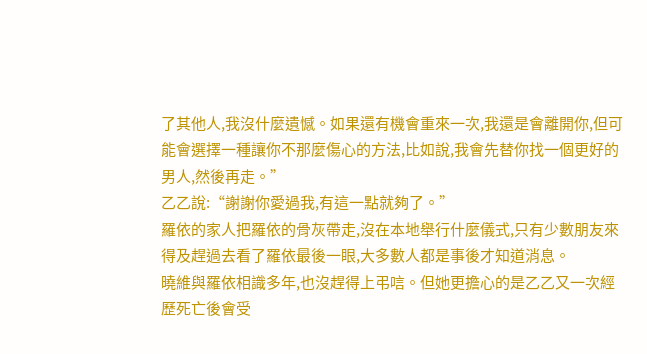了其他人,我沒什麼遺憾。如果還有機會重來一次,我還是會離開你,但可能會選擇一種讓你不那麼傷心的方法,比如說,我會先替你找一個更好的男人,然後再走。”
乙乙說:“謝謝你愛過我,有這一點就夠了。”
羅依的家人把羅依的骨灰帶走,沒在本地舉行什麼儀式,只有少數朋友來得及趕過去看了羅依最後一眼,大多數人都是事後才知道消息。
曉維與羅依相識多年,也沒趕得上弔唁。但她更擔心的是乙乙又一次經歷死亡後會受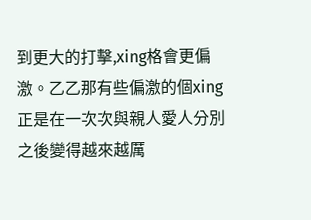到更大的打擊,xing格會更偏激。乙乙那有些偏激的個xing正是在一次次與親人愛人分別之後變得越來越厲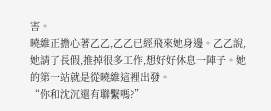害。
曉維正擔心著乙乙,乙乙已經飛來她身邊。乙乙說,她請了長假,推掉很多工作,想好好休息一陣子。她的第一站就是從曉維這裡出發。
“你和沈沉還有聯繫嗎?”